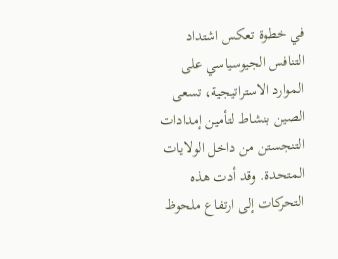في خطوة تعكس اشتداد التنافس الجيوسياسي على الموارد الاستراتيجية، تسعى الصين بنشاط لتأمين إمدادات التنجستن من داخل الولايات المتحدة. وقد أدت هذه التحركات إلى ارتفاع ملحوظ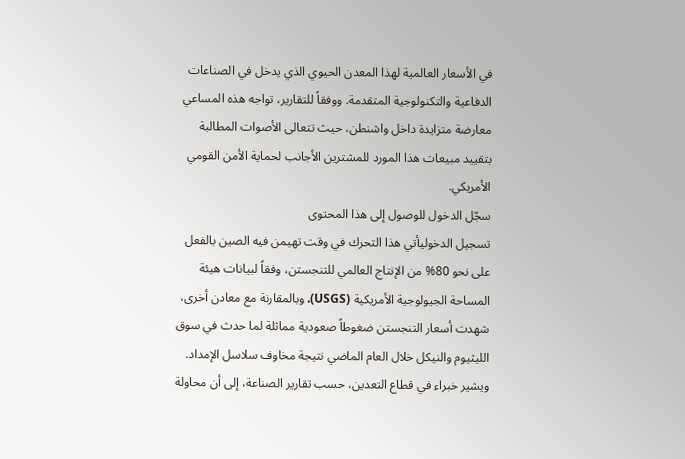في الأسعار العالمية لهذا المعدن الحيوي الذي يدخل في الصناعات الدفاعية والتكنولوجية المتقدمة. ووفقاً للتقارير، تواجه هذه المساعي معارضة متزايدة داخل واشنطن، حيث تتعالى الأصوات المطالبة بتقييد مبيعات هذا المورد للمشترين الأجانب لحماية الأمن القومي الأمريكي.
سجّل الدخول للوصول إلى هذا المحتوى
تسجيل الدخوليأتي هذا التحرك في وقت تهيمن فيه الصين بالفعل على نحو 80% من الإنتاج العالمي للتنجستن، وفقاً لبيانات هيئة المساحة الجيولوجية الأمريكية (USGS). وبالمقارنة مع معادن أخرى، شهدت أسعار التنجستن ضغوطاً صعودية مماثلة لما حدث في سوق الليثيوم والنيكل خلال العام الماضي نتيجة مخاوف سلاسل الإمداد. ويشير خبراء في قطاع التعدين، حسب تقارير الصناعة، إلى أن محاولة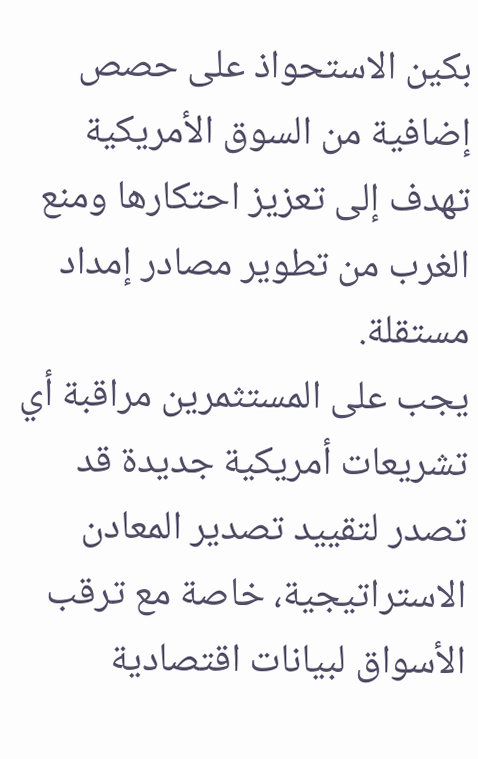بكين الاستحواذ على حصص إضافية من السوق الأمريكية تهدف إلى تعزيز احتكارها ومنع الغرب من تطوير مصادر إمداد مستقلة.
يجب على المستثمرين مراقبة أي تشريعات أمريكية جديدة قد تصدر لتقييد تصدير المعادن الاستراتيجية، خاصة مع ترقب الأسواق لبيانات اقتصادية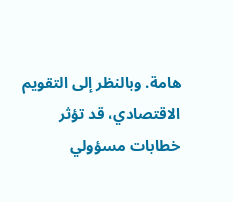هامة. وبالنظر إلى التقويم الاقتصادي، قد تؤثر خطابات مسؤولي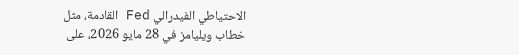الاحتياطي الفيدرالي Fed القادمة، مثل خطاب ويليامز في 28 مايو 2026، على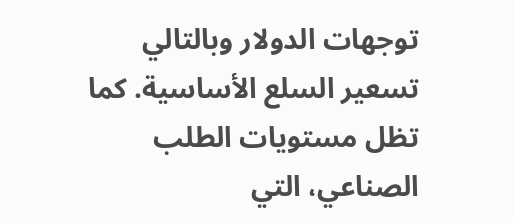توجهات الدولار وبالتالي تسعير السلع الأساسية. كما تظل مستويات الطلب الصناعي، التي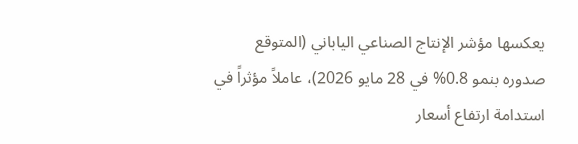يعكسها مؤشر الإنتاج الصناعي الياباني (المتوقع صدوره بنمو 0.8% في 28 مايو 2026)، عاملاً مؤثراً في استدامة ارتفاع أسعار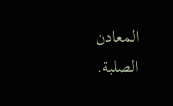المعادن الصلبة.